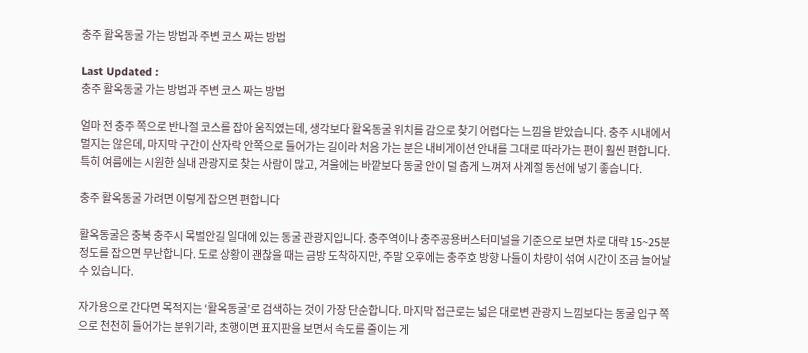충주 활옥동굴 가는 방법과 주변 코스 짜는 방법

Last Updated :
충주 활옥동굴 가는 방법과 주변 코스 짜는 방법

얼마 전 충주 쪽으로 반나절 코스를 잡아 움직였는데, 생각보다 활옥동굴 위치를 감으로 찾기 어렵다는 느낌을 받았습니다. 충주 시내에서 멀지는 않은데, 마지막 구간이 산자락 안쪽으로 들어가는 길이라 처음 가는 분은 내비게이션 안내를 그대로 따라가는 편이 훨씬 편합니다. 특히 여름에는 시원한 실내 관광지로 찾는 사람이 많고, 겨울에는 바깥보다 동굴 안이 덜 춥게 느껴져 사계절 동선에 넣기 좋습니다.

충주 활옥동굴 가려면 이렇게 잡으면 편합니다

활옥동굴은 충북 충주시 목벌안길 일대에 있는 동굴 관광지입니다. 충주역이나 충주공용버스터미널을 기준으로 보면 차로 대략 15~25분 정도를 잡으면 무난합니다. 도로 상황이 괜찮을 때는 금방 도착하지만, 주말 오후에는 충주호 방향 나들이 차량이 섞여 시간이 조금 늘어날 수 있습니다.

자가용으로 간다면 목적지는 ‘활옥동굴’로 검색하는 것이 가장 단순합니다. 마지막 접근로는 넓은 대로변 관광지 느낌보다는 동굴 입구 쪽으로 천천히 들어가는 분위기라, 초행이면 표지판을 보면서 속도를 줄이는 게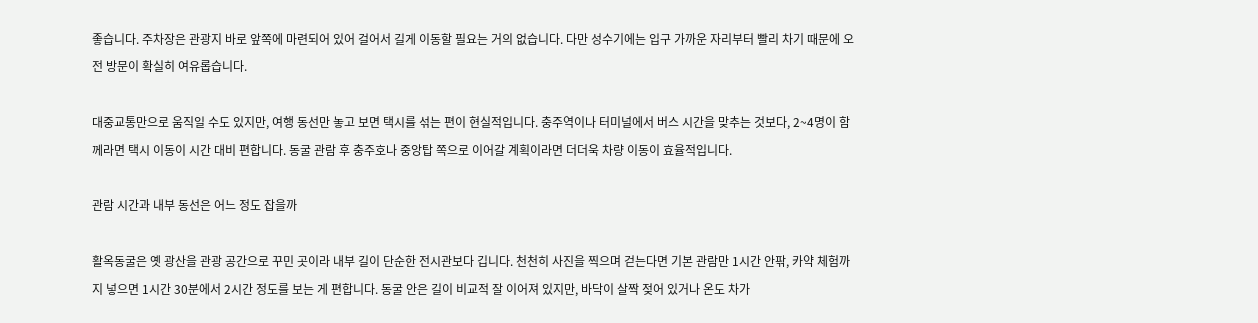좋습니다. 주차장은 관광지 바로 앞쪽에 마련되어 있어 걸어서 길게 이동할 필요는 거의 없습니다. 다만 성수기에는 입구 가까운 자리부터 빨리 차기 때문에 오전 방문이 확실히 여유롭습니다.

대중교통만으로 움직일 수도 있지만, 여행 동선만 놓고 보면 택시를 섞는 편이 현실적입니다. 충주역이나 터미널에서 버스 시간을 맞추는 것보다, 2~4명이 함께라면 택시 이동이 시간 대비 편합니다. 동굴 관람 후 충주호나 중앙탑 쪽으로 이어갈 계획이라면 더더욱 차량 이동이 효율적입니다.

관람 시간과 내부 동선은 어느 정도 잡을까

활옥동굴은 옛 광산을 관광 공간으로 꾸민 곳이라 내부 길이 단순한 전시관보다 깁니다. 천천히 사진을 찍으며 걷는다면 기본 관람만 1시간 안팎, 카약 체험까지 넣으면 1시간 30분에서 2시간 정도를 보는 게 편합니다. 동굴 안은 길이 비교적 잘 이어져 있지만, 바닥이 살짝 젖어 있거나 온도 차가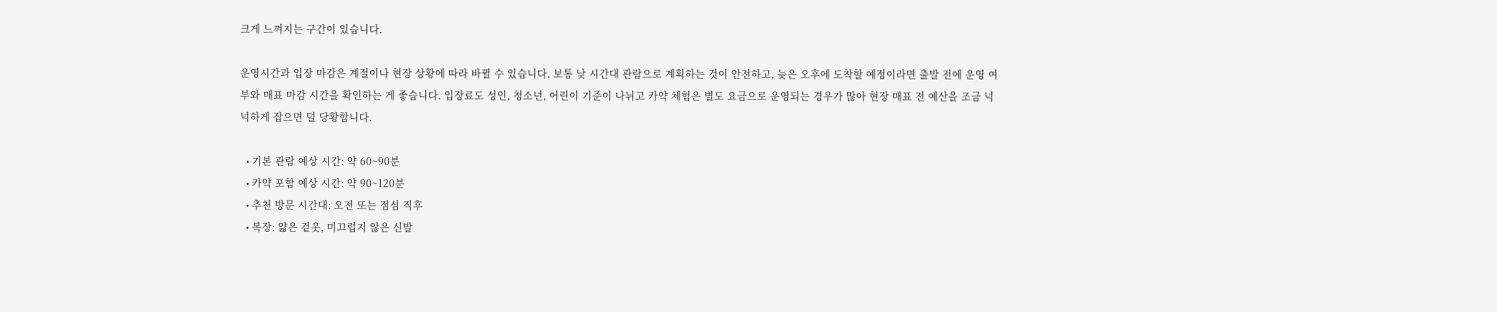크게 느껴지는 구간이 있습니다.

운영시간과 입장 마감은 계절이나 현장 상황에 따라 바뀔 수 있습니다. 보통 낮 시간대 관람으로 계획하는 것이 안전하고, 늦은 오후에 도착할 예정이라면 출발 전에 운영 여부와 매표 마감 시간을 확인하는 게 좋습니다. 입장료도 성인, 청소년, 어린이 기준이 나뉘고 카약 체험은 별도 요금으로 운영되는 경우가 많아 현장 매표 전 예산을 조금 넉넉하게 잡으면 덜 당황합니다.

  • 기본 관람 예상 시간: 약 60~90분
  • 카약 포함 예상 시간: 약 90~120분
  • 추천 방문 시간대: 오전 또는 점심 직후
  • 복장: 얇은 겉옷, 미끄럽지 않은 신발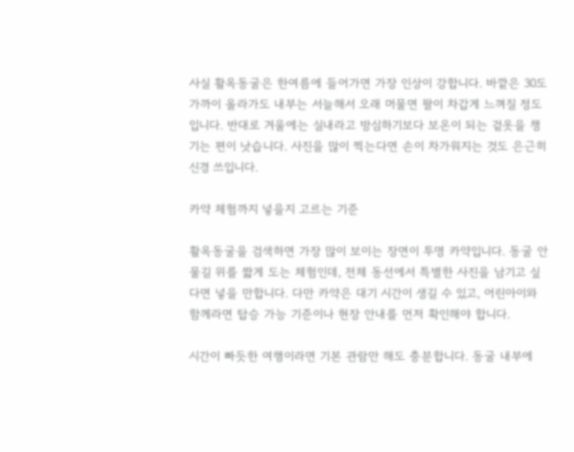사실 활옥동굴은 한여름에 들어가면 가장 인상이 강합니다. 바깥은 30도 가까이 올라가도 내부는 서늘해서 오래 머물면 팔이 차갑게 느껴질 정도입니다. 반대로 겨울에는 실내라고 방심하기보다 보온이 되는 겉옷을 챙기는 편이 낫습니다. 사진을 많이 찍는다면 손이 차가워지는 것도 은근히 신경 쓰입니다.

카약 체험까지 넣을지 고르는 기준

활옥동굴을 검색하면 가장 많이 보이는 장면이 투명 카약입니다. 동굴 안 물길 위를 짧게 도는 체험인데, 전체 동선에서 특별한 사진을 남기고 싶다면 넣을 만합니다. 다만 카약은 대기 시간이 생길 수 있고, 어린아이와 함께라면 탑승 가능 기준이나 현장 안내를 먼저 확인해야 합니다.

시간이 빠듯한 여행이라면 기본 관람만 해도 충분합니다. 동굴 내부에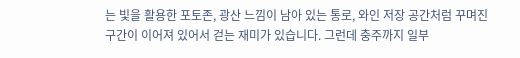는 빛을 활용한 포토존, 광산 느낌이 남아 있는 통로, 와인 저장 공간처럼 꾸며진 구간이 이어져 있어서 걷는 재미가 있습니다. 그런데 충주까지 일부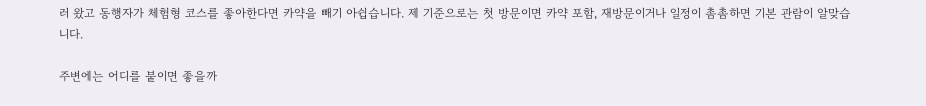러 왔고 동행자가 체험형 코스를 좋아한다면 카약을 빼기 아쉽습니다. 제 기준으로는 첫 방문이면 카약 포함, 재방문이거나 일정이 촘촘하면 기본 관람이 알맞습니다.

주변에는 어디를 붙이면 좋을까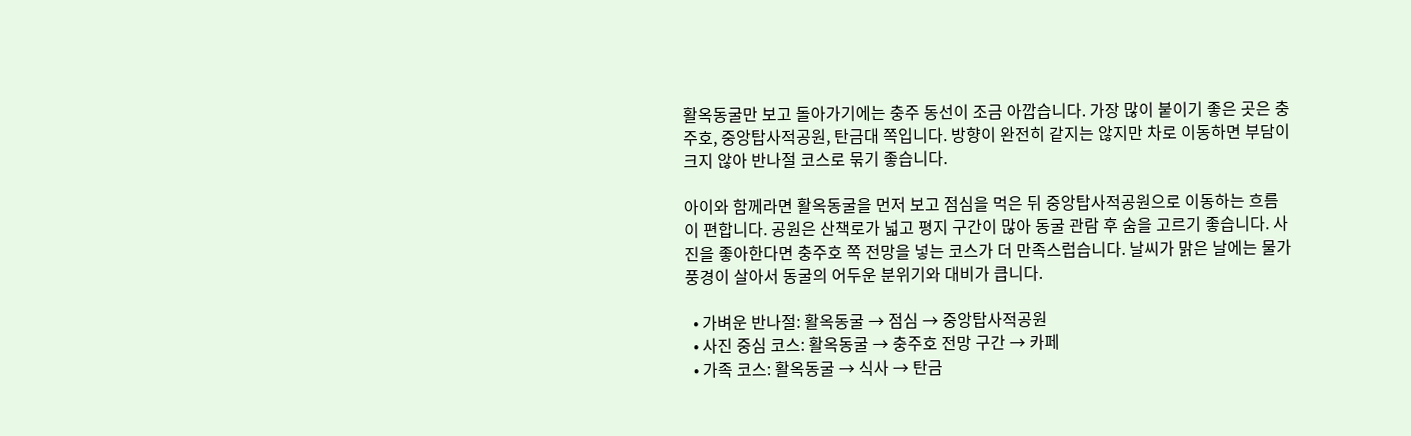활옥동굴만 보고 돌아가기에는 충주 동선이 조금 아깝습니다. 가장 많이 붙이기 좋은 곳은 충주호, 중앙탑사적공원, 탄금대 쪽입니다. 방향이 완전히 같지는 않지만 차로 이동하면 부담이 크지 않아 반나절 코스로 묶기 좋습니다.

아이와 함께라면 활옥동굴을 먼저 보고 점심을 먹은 뒤 중앙탑사적공원으로 이동하는 흐름이 편합니다. 공원은 산책로가 넓고 평지 구간이 많아 동굴 관람 후 숨을 고르기 좋습니다. 사진을 좋아한다면 충주호 쪽 전망을 넣는 코스가 더 만족스럽습니다. 날씨가 맑은 날에는 물가 풍경이 살아서 동굴의 어두운 분위기와 대비가 큽니다.

  • 가벼운 반나절: 활옥동굴 → 점심 → 중앙탑사적공원
  • 사진 중심 코스: 활옥동굴 → 충주호 전망 구간 → 카페
  • 가족 코스: 활옥동굴 → 식사 → 탄금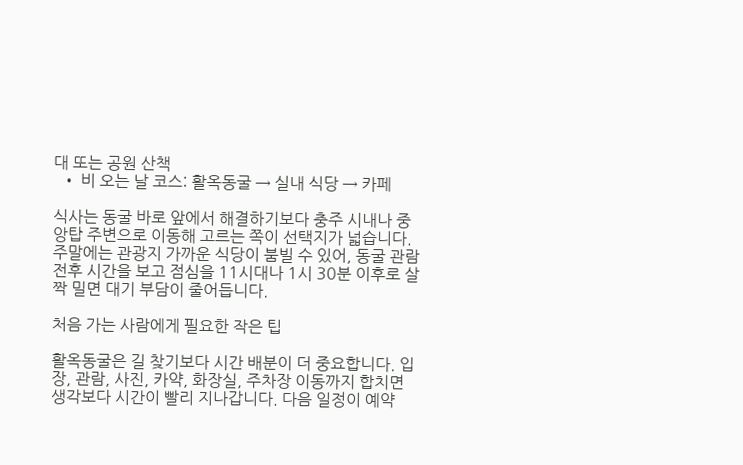대 또는 공원 산책
  • 비 오는 날 코스: 활옥동굴 → 실내 식당 → 카페

식사는 동굴 바로 앞에서 해결하기보다 충주 시내나 중앙탑 주변으로 이동해 고르는 쪽이 선택지가 넓습니다. 주말에는 관광지 가까운 식당이 붐빌 수 있어, 동굴 관람 전후 시간을 보고 점심을 11시대나 1시 30분 이후로 살짝 밀면 대기 부담이 줄어듭니다.

처음 가는 사람에게 필요한 작은 팁

활옥동굴은 길 찾기보다 시간 배분이 더 중요합니다. 입장, 관람, 사진, 카약, 화장실, 주차장 이동까지 합치면 생각보다 시간이 빨리 지나갑니다. 다음 일정이 예약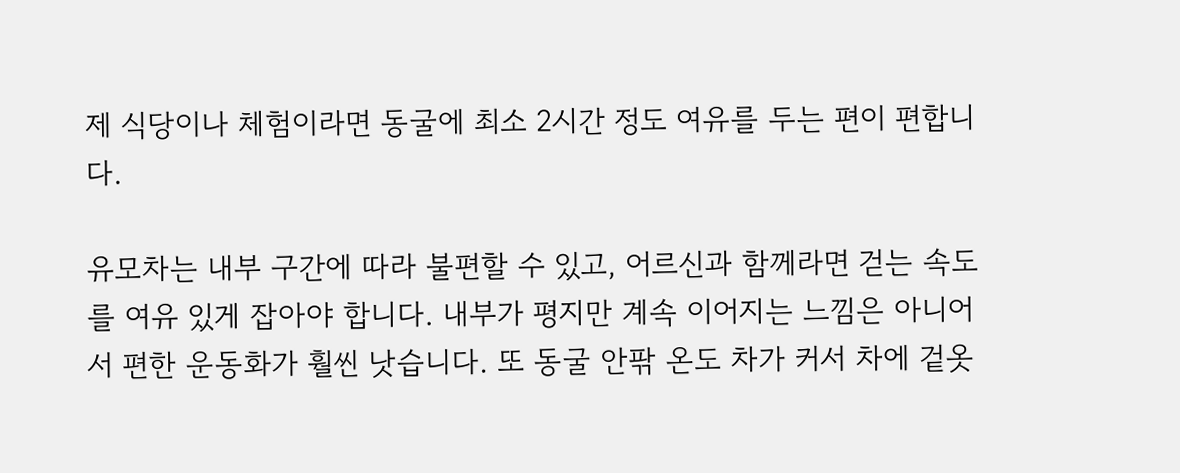제 식당이나 체험이라면 동굴에 최소 2시간 정도 여유를 두는 편이 편합니다.

유모차는 내부 구간에 따라 불편할 수 있고, 어르신과 함께라면 걷는 속도를 여유 있게 잡아야 합니다. 내부가 평지만 계속 이어지는 느낌은 아니어서 편한 운동화가 훨씬 낫습니다. 또 동굴 안팎 온도 차가 커서 차에 겉옷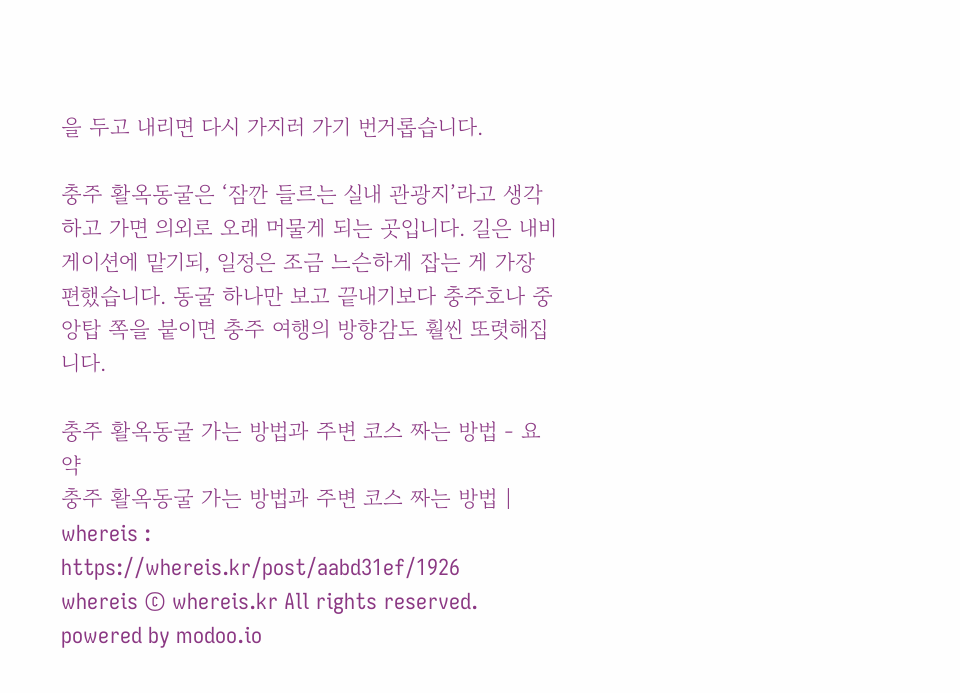을 두고 내리면 다시 가지러 가기 번거롭습니다.

충주 활옥동굴은 ‘잠깐 들르는 실내 관광지’라고 생각하고 가면 의외로 오래 머물게 되는 곳입니다. 길은 내비게이션에 맡기되, 일정은 조금 느슨하게 잡는 게 가장 편했습니다. 동굴 하나만 보고 끝내기보다 충주호나 중앙탑 쪽을 붙이면 충주 여행의 방향감도 훨씬 또렷해집니다.

충주 활옥동굴 가는 방법과 주변 코스 짜는 방법 - 요약
충주 활옥동굴 가는 방법과 주변 코스 짜는 방법 | whereis : https://whereis.kr/post/aabd31ef/1926
whereis © whereis.kr All rights reserved. powered by modoo.io